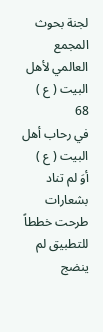لجنة بحوث المجمع العالمي لأهل البيت ( ع )
68
في رحاب أهل البيت ( ع )
أوَ لم تناد بشعارات طرحت خططاً للتطبيق لم ينضج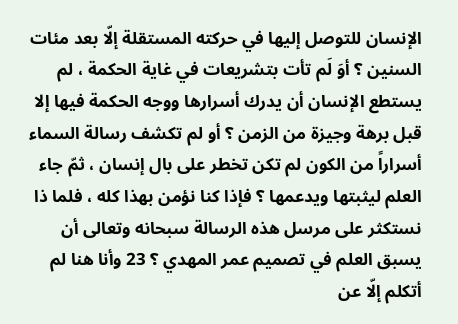الإنسان للتوصل إليها في حركته المستقلة إلّا بعد مئات السنين ؟ أوَ لَم تأت بتشريعات في غاية الحكمة ، لم يستطع الإنسان أن يدرك أسرارها ووجه الحكمة فيها إلا قبل برهة وجيزة من الزمن ؟ أو لم تكشف رسالة السماء أسراراً من الكون لم تكن تخطر على بال إنسان ، ثمّ جاء العلم ليثبتها ويدعمها ؟ فإذا كنا نؤمن بهذا كله ، فلما ذا نستكثر على مرسل هذه الرسالة سبحانه وتعالى أن يسبق العلم في تصميم عمر المهدي ؟ 23 وأنا هنا لم أتكلم إلّا عن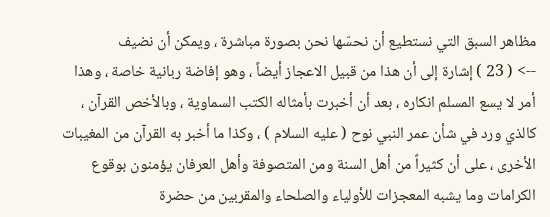مظاهر السبق التي نستطيع أن نحسّها نحن بصورة مباشرة ، ويمكن أن نضيف
--> ( 23 ) إشارة إلى أن هذا من قبيل الاعجاز أيضاً ، وهو إفاضة ربانية خاصة ، وهذا أمر لا يسع المسلم انكاره ، بعد أن أخبرت بأمثاله الكتب السماوية ، وبالأخص القرآن ، كالذي ورد في شأن عمر النبي نوح ( عليه السلام ) ، وكذا ما أخبر به القرآن من المغيبات الأخرى ، على أن كثيراً من أهل السنة ومن المتصوفة وأهل العرفان يؤمنون بوقوع الكرامات وما يشبه المعجزات للأولياء والصلحاء والمقربين من حضرة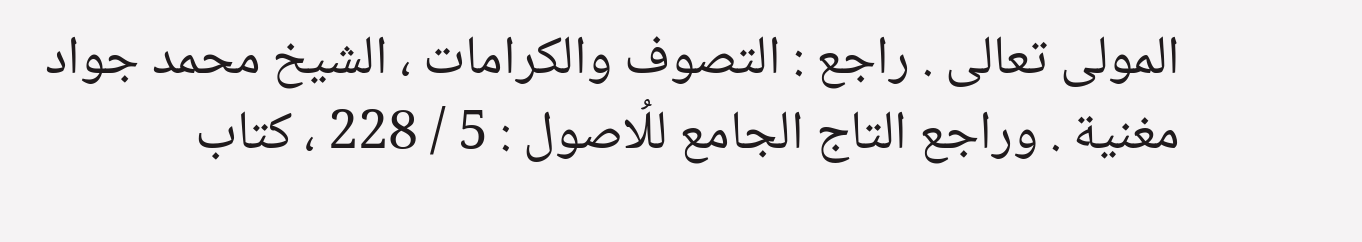المولى تعالى . راجع : التصوف والكرامات ، الشيخ محمد جواد مغنية . وراجع التاج الجامع للُاصول : 5 / 228 ، كتاب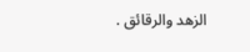الزهد والرقائق .